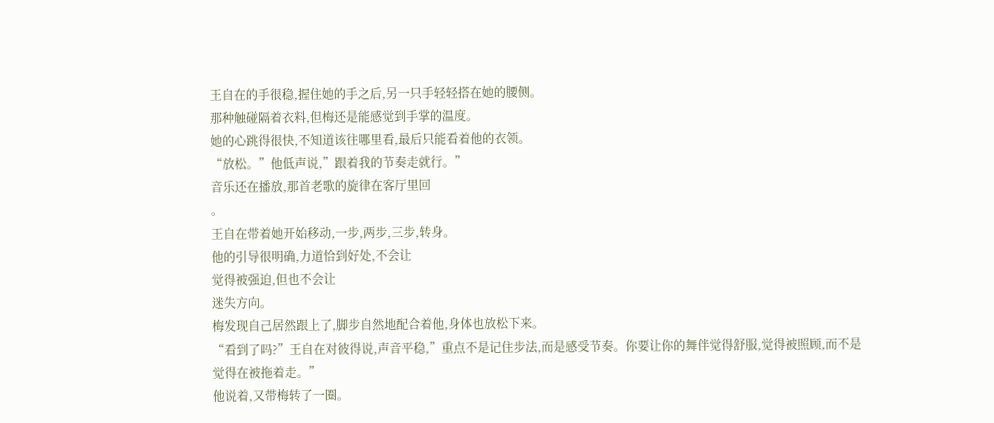王自在的手很稳,握住她的手之后,另一只手轻轻搭在她的腰侧。
那种触碰隔着衣料,但梅还是能感觉到手掌的温度。
她的心跳得很快,不知道该往哪里看,最后只能看着他的衣领。
“放松。”他低声说,”跟着我的节奏走就行。”
音乐还在播放,那首老歌的旋律在客厅里回
。
王自在带着她开始移动,一步,两步,三步,转身。
他的引导很明确,力道恰到好处,不会让
觉得被强迫,但也不会让
迷失方向。
梅发现自己居然跟上了,脚步自然地配合着他,身体也放松下来。
“看到了吗?”王自在对彼得说,声音平稳,”重点不是记住步法,而是感受节奏。你要让你的舞伴觉得舒服,觉得被照顾,而不是觉得在被拖着走。”
他说着,又带梅转了一圈。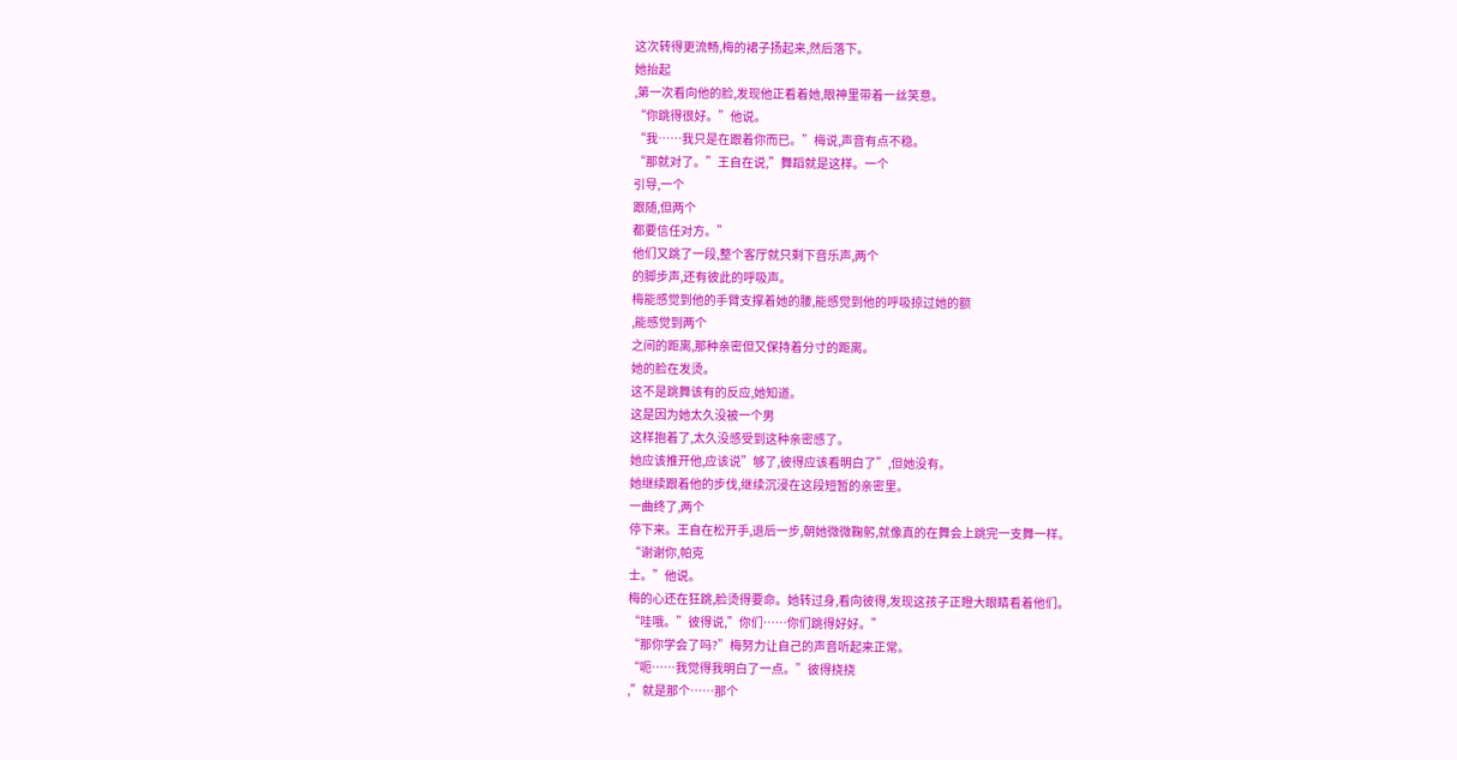这次转得更流畅,梅的裙子扬起来,然后落下。
她抬起
,第一次看向他的脸,发现他正看着她,眼神里带着一丝笑意。
“你跳得很好。”他说。
“我……我只是在跟着你而已。”梅说,声音有点不稳。
“那就对了。”王自在说,”舞蹈就是这样。一个
引导,一个
跟随,但两个
都要信任对方。”
他们又跳了一段,整个客厅就只剩下音乐声,两个
的脚步声,还有彼此的呼吸声。
梅能感觉到他的手臂支撑着她的腰,能感觉到他的呼吸掠过她的额
,能感觉到两个
之间的距离,那种亲密但又保持着分寸的距离。
她的脸在发烫。
这不是跳舞该有的反应,她知道。
这是因为她太久没被一个男
这样抱着了,太久没感受到这种亲密感了。
她应该推开他,应该说”够了,彼得应该看明白了”,但她没有。
她继续跟着他的步伐,继续沉浸在这段短暂的亲密里。
一曲终了,两个
停下来。王自在松开手,退后一步,朝她微微鞠躬,就像真的在舞会上跳完一支舞一样。
“谢谢你,帕克
士。”他说。
梅的心还在狂跳,脸烫得要命。她转过身,看向彼得,发现这孩子正瞪大眼睛看着他们。
“哇哦。”彼得说,”你们……你们跳得好好。”
“那你学会了吗?”梅努力让自己的声音听起来正常。
“呃……我觉得我明白了一点。”彼得挠挠
,”就是那个……那个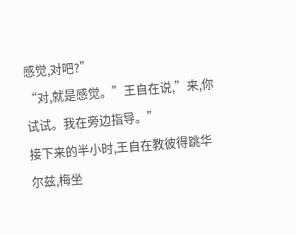感觉,对吧?”
“对,就是感觉。”王自在说,”来,你试试。我在旁边指导。”
接下来的半小时,王自在教彼得跳华尔兹,梅坐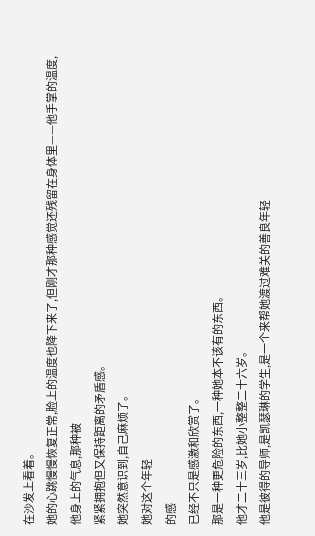在沙发上看着。
她的心跳慢慢恢复正常,脸上的温度也降下来了,但刚才那种感觉还残留在身体里——他手掌的温度,他身上的气息,那种被
紧紧拥抱但又保持距离的矛盾感。
她突然意识到,自己麻烦了。
她对这个年轻
的感
已经不只是感激和欣赏了。
那是一种更危险的东西,一种她本不该有的东西。
他才二十三岁,比她小整整二十六岁。
他是彼得的导师,是凯瑟琳的学生,是一个来帮她渡过难关的善良年轻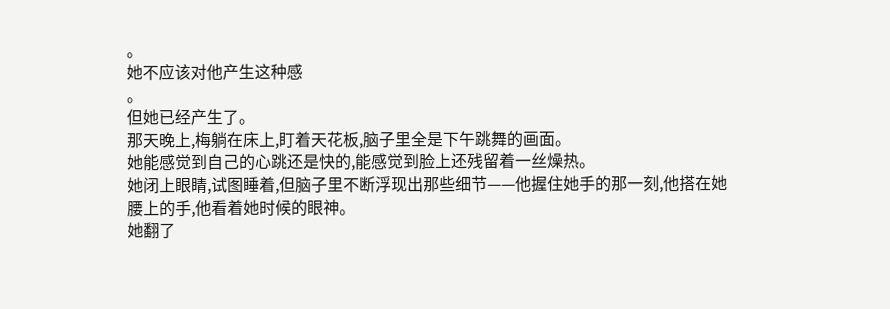。
她不应该对他产生这种感
。
但她已经产生了。
那天晚上,梅躺在床上,盯着天花板,脑子里全是下午跳舞的画面。
她能感觉到自己的心跳还是快的,能感觉到脸上还残留着一丝燥热。
她闭上眼睛,试图睡着,但脑子里不断浮现出那些细节——他握住她手的那一刻,他搭在她腰上的手,他看着她时候的眼神。
她翻了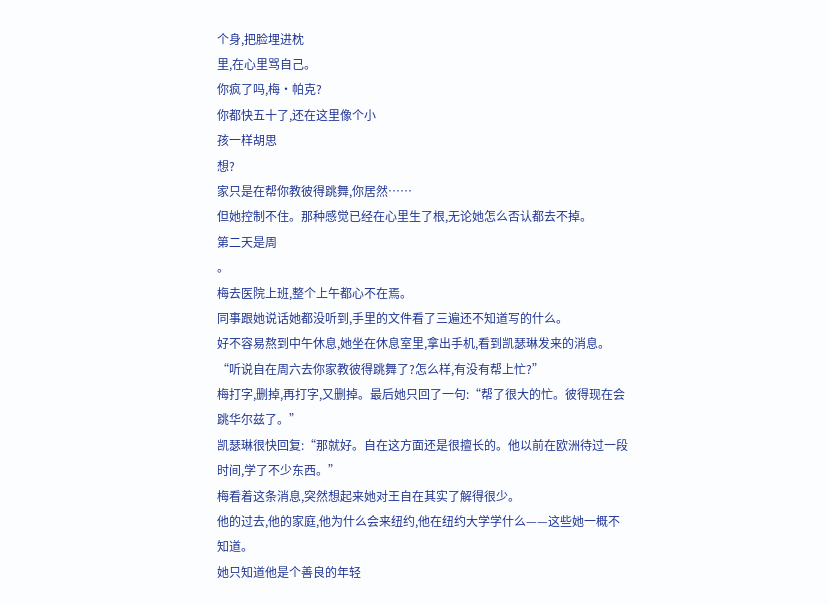个身,把脸埋进枕
里,在心里骂自己。
你疯了吗,梅·帕克?
你都快五十了,还在这里像个小
孩一样胡思
想?
家只是在帮你教彼得跳舞,你居然……
但她控制不住。那种感觉已经在心里生了根,无论她怎么否认都去不掉。
第二天是周
。
梅去医院上班,整个上午都心不在焉。
同事跟她说话她都没听到,手里的文件看了三遍还不知道写的什么。
好不容易熬到中午休息,她坐在休息室里,拿出手机,看到凯瑟琳发来的消息。
“听说自在周六去你家教彼得跳舞了?怎么样,有没有帮上忙?”
梅打字,删掉,再打字,又删掉。最后她只回了一句:“帮了很大的忙。彼得现在会跳华尔兹了。”
凯瑟琳很快回复:“那就好。自在这方面还是很擅长的。他以前在欧洲待过一段时间,学了不少东西。”
梅看着这条消息,突然想起来她对王自在其实了解得很少。
他的过去,他的家庭,他为什么会来纽约,他在纽约大学学什么——这些她一概不知道。
她只知道他是个善良的年轻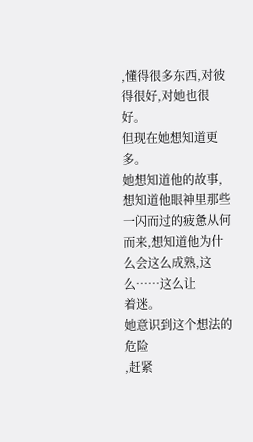,懂得很多东西,对彼得很好,对她也很好。
但现在她想知道更多。
她想知道他的故事,想知道他眼神里那些一闪而过的疲惫从何而来,想知道他为什么会这么成熟,这么……这么让
着迷。
她意识到这个想法的危险
,赶紧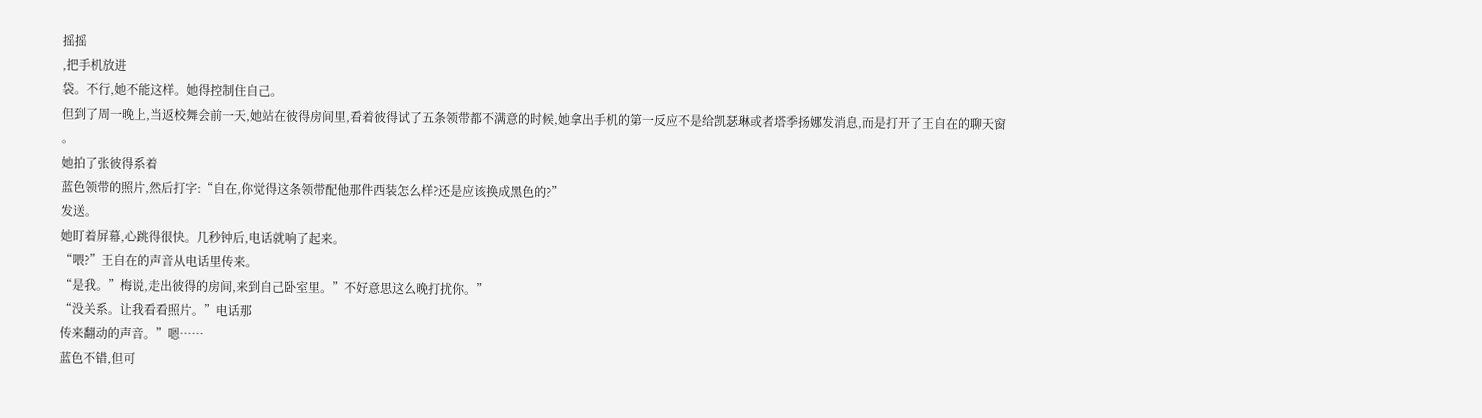摇摇
,把手机放进
袋。不行,她不能这样。她得控制住自己。
但到了周一晚上,当返校舞会前一天,她站在彼得房间里,看着彼得试了五条领带都不满意的时候,她拿出手机的第一反应不是给凯瑟琳或者塔季扬娜发消息,而是打开了王自在的聊天窗
。
她拍了张彼得系着
蓝色领带的照片,然后打字:“自在,你觉得这条领带配他那件西装怎么样?还是应该换成黑色的?”
发送。
她盯着屏幕,心跳得很快。几秒钟后,电话就响了起来。
“喂?”王自在的声音从电话里传来。
“是我。”梅说,走出彼得的房间,来到自己卧室里。”不好意思这么晚打扰你。”
“没关系。让我看看照片。”电话那
传来翻动的声音。”嗯……
蓝色不错,但可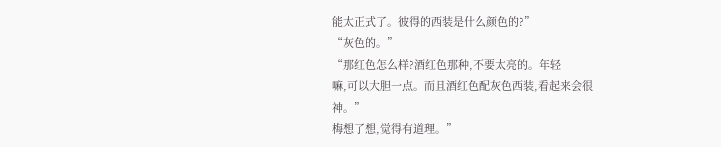能太正式了。彼得的西装是什么颜色的?”
“灰色的。”
“那红色怎么样?酒红色那种,不要太亮的。年轻
嘛,可以大胆一点。而且酒红色配灰色西装,看起来会很
神。”
梅想了想,觉得有道理。”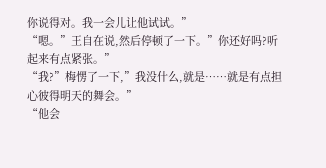你说得对。我一会儿让他试试。”
“嗯。”王自在说,然后停顿了一下。”你还好吗?听起来有点紧张。”
“我?”梅愣了一下,”我没什么,就是……就是有点担心彼得明天的舞会。”
“他会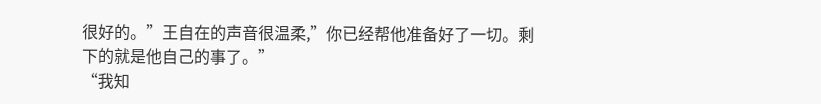很好的。”王自在的声音很温柔,”你已经帮他准备好了一切。剩下的就是他自己的事了。”
“我知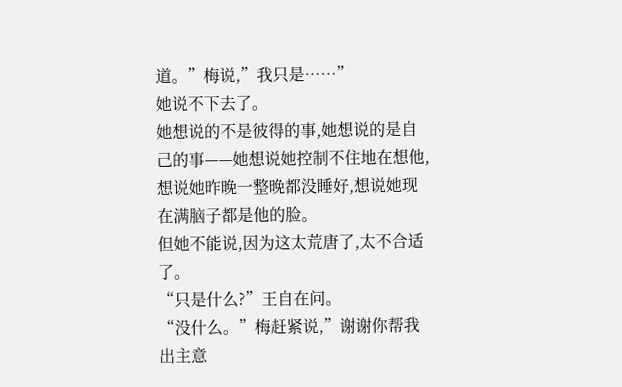道。”梅说,”我只是……”
她说不下去了。
她想说的不是彼得的事,她想说的是自己的事——她想说她控制不住地在想他,想说她昨晚一整晚都没睡好,想说她现在满脑子都是他的脸。
但她不能说,因为这太荒唐了,太不合适了。
“只是什么?”王自在问。
“没什么。”梅赶紧说,”谢谢你帮我出主意